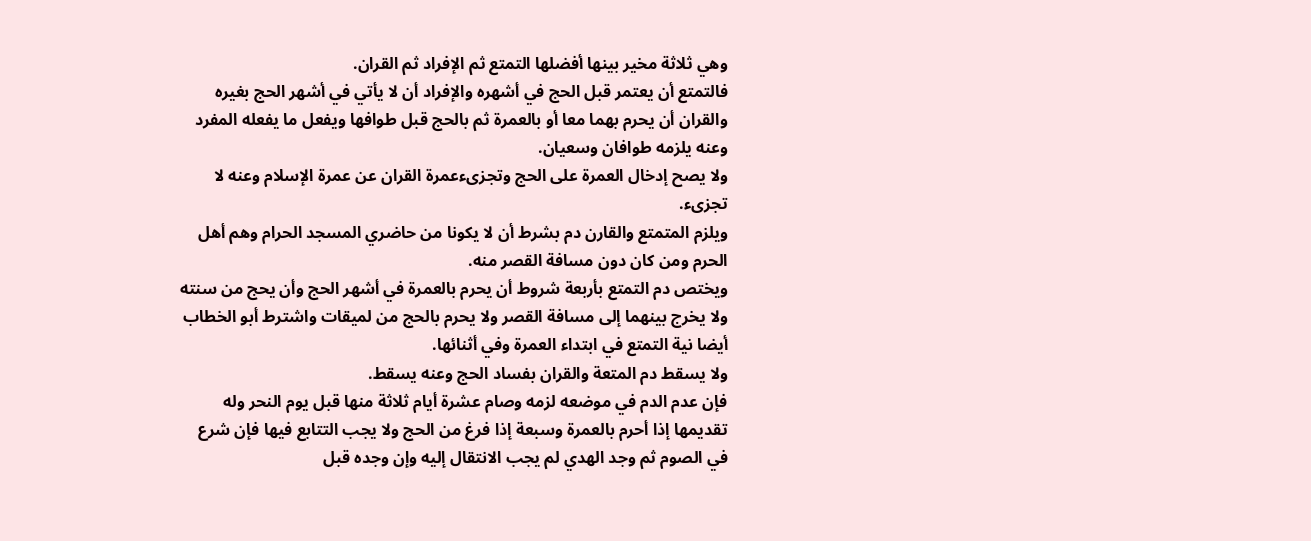وهي ثلاثة مخير بينها أفضلها التمتع ثم الإفراد ثم القران.
فالتمتع أن يعتمر قبل الحج في أشهره والإفراد أن لا يأتي في أشهر الحج بغيره والقران أن يحرم بهما معا أو بالعمرة ثم بالحج قبل طوافها ويفعل ما يفعله المفرد وعنه يلزمه طوافان وسعيان.
ولا يصح إدخال العمرة على الحج وتجزىءعمرة القران عن عمرة الإسلام وعنه لا تجزىء.
ويلزم المتمتع والقارن دم بشرط أن لا يكونا من حاضري المسجد الحرام وهم أهل الحرم ومن كان دون مسافة القصر منه.
ويختص دم التمتع بأربعة شروط أن يحرم بالعمرة في أشهر الحج وأن يحج من سنته ولا يخرج بينهما إلى مسافة القصر ولا يحرم بالحج من لميقات واشترط أبو الخطاب أيضا نية التمتع في ابتداء العمرة وفي أثنائها.
ولا يسقط دم المتعة والقران بفساد الحج وعنه يسقط.
فإن عدم الدم في موضعه لزمه وصام عشرة أيام ثلاثة منها قبل يوم النحر وله تقديمها إذا أحرم بالعمرة وسبعة إذا فرغ من الحج ولا يجب التتابع فيها فإن شرع في الصوم ثم وجد الهدي لم يجب الانتقال إليه وإن وجده قبل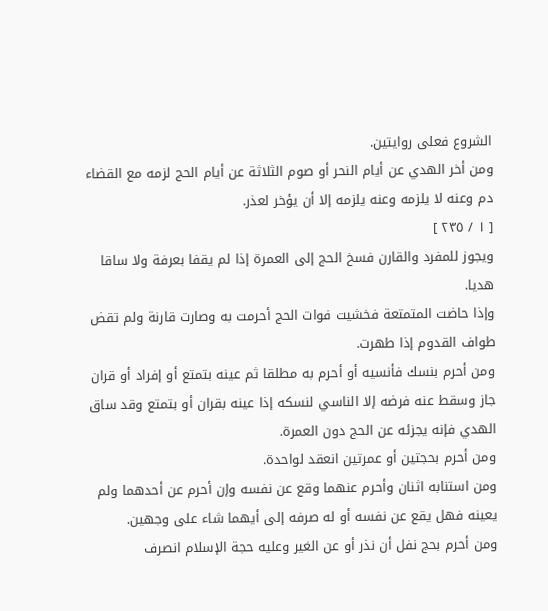الشروع فعلى روايتين.
ومن أخر الهدي عن أيام النحر أو صوم الثلاثة عن أيام الحج لزمه مع القضاء دم وعنه لا يلزمه وعنه يلزمه إلا أن يؤخر لعذر.
[ ١ / ٢٣٥ ]
ويجوز للمفرد والقارن فسخ الحج إلى العمرة إذا لم يقفا بعرفة ولا ساقا هديا.
وإذا حاضت المتمتعة فخشيت فوات الحج أحرمت به وصارت قارنة ولم تقض طواف القدوم إذا طهرت.
ومن أحرم بنسك فأنسيه أو أحرم به مطلقا ثم عينه بتمتع أو إفراد أو قران جاز وسقط عنه فرضه إلا الناسي لنسكه إذا عينه بقران أو بتمتع وقد ساق الهدي فإنه يجزئه عن الحج دون العمرة.
ومن أحرم بحجتين أو عمرتين انعقد لواحدة.
ومن استنابه اثنان وأحرم عنهما وقع عن نفسه وإن أحرم عن أحدهما ولم يعينه فهل يقع عن نفسه أو له صرفه إلى أيهما شاء على وجهين.
ومن أحرم بحج نفل أن نذر أو عن الغير وعليه حجة الإسلام انصرف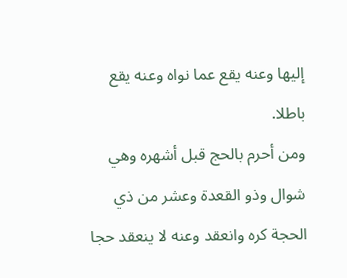إليها وعنه يقع عما نواه وعنه يقع باطلا.
ومن أحرم بالحج قبل أشهره وهي شوال وذو القعدة وعشر من ذي الحجة كره وانعقد وعنه لا ينعقد حجا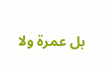بل عمرة ولا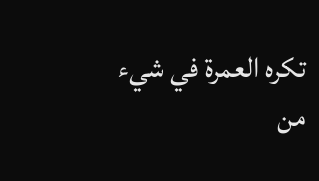تكره العمرة في شيء من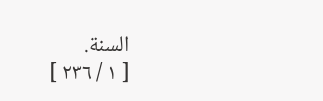السنة.
[ ١ / ٢٣٦ ]